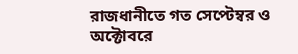রাজধানীতে গত সেপ্টেম্বর ও অক্টোবরে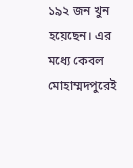১৯২ জন খুন হয়েছেন। এর মধ্যে কেবল মোহাম্মদপুরেই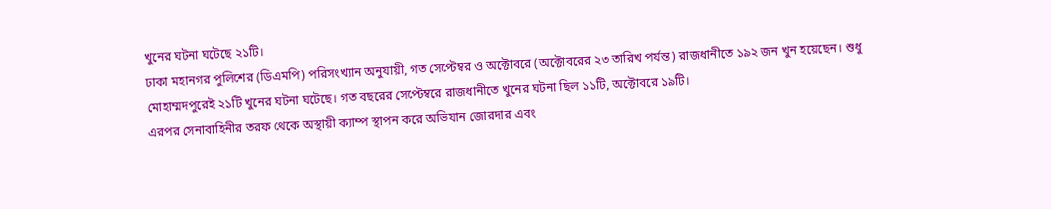খুনের ঘটনা ঘটেছে ২১টি।
ঢাকা মহানগর পুলিশের (ডিএমপি) পরিসংখ্যান অনুযায়ী, গত সেপ্টেম্বর ও অক্টোবরে (অক্টোবরের ২৩ তারিখ পর্যন্ত) রাজধানীতে ১৯২ জন খুন হয়েছেন। শুধু মোহাম্মদপুরেই ২১টি খুনের ঘটনা ঘটেছে। গত বছরের সেপ্টেম্বরে রাজধানীতে খুনের ঘটনা ছিল ১১টি, অক্টোবরে ১৯টি।
এরপর সেনাবাহিনীর তরফ থেকে অস্থায়ী ক্যাম্প স্থাপন করে অভিযান জোরদার এবং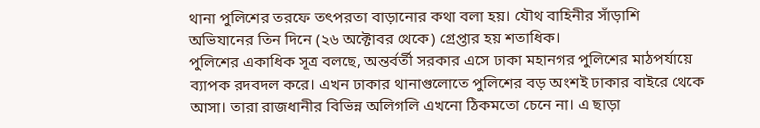থানা পুলিশের তরফে তৎপরতা বাড়ানোর কথা বলা হয়। যৌথ বাহিনীর সাঁড়াশি অভিযানের তিন দিনে (২৬ অক্টোবর থেকে) গ্রেপ্তার হয় শতাধিক।
পুলিশের একাধিক সূত্র বলছে, অন্তর্বর্তী সরকার এসে ঢাকা মহানগর পুলিশের মাঠপর্যায়ে ব্যাপক রদবদল করে। এখন ঢাকার থানাগুলোতে পুলিশের বড় অংশই ঢাকার বাইরে থেকে আসা। তারা রাজধানীর বিভিন্ন অলিগলি এখনো ঠিকমতো চেনে না। এ ছাড়া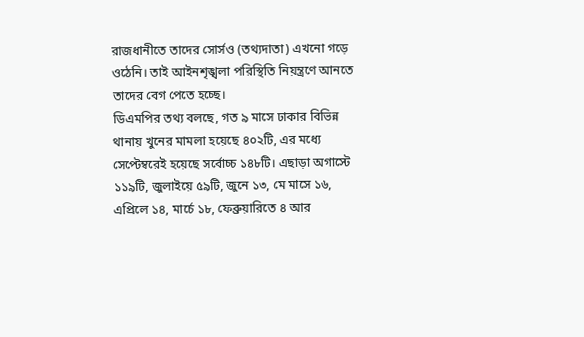রাজধানীতে তাদের সোর্সও (তথ্যদাতা) এখনো গড়ে ওঠেনি। তাই আইনশৃঙ্খলা পরিস্থিতি নিয়ন্ত্রণে আনতে তাদের বেগ পেতে হচ্ছে।
ডিএমপির তথ্য বলছে, গত ৯ মাসে ঢাকার বিভিন্ন থানায় খুনের মামলা হয়েছে ৪০২টি, এর মধ্যে সেপ্টেম্বরেই হয়েছে সর্বোচ্চ ১৪৮টি। এছাড়া অগাস্টে ১১৯টি, জুলাইয়ে ৫৯টি, জুনে ১৩, মে মাসে ১৬, এপ্রিলে ১৪, মার্চে ১৮, ফেব্রুয়ারিতে ৪ আর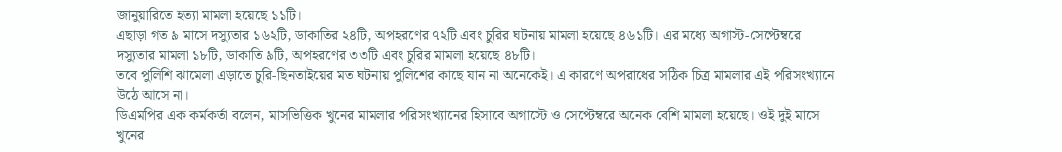জানুয়ারিতে হত্যা মামলা হয়েছে ১১টি।
এছাড়া গত ৯ মাসে দস্যুতার ১৬২টি, ডাকাতির ২৪টি, অপহরণের ৭২টি এবং চুরির ঘটনায় মামলা হয়েছে ৪৬১টি। এর মধ্যে অগাস্ট-সেপ্টেম্বরে দস্যুতার মামলা ১৮টি, ডাকাতি ৯টি, অপহরণের ৩৩টি এবং চুরির মামলা হয়েছে ৪৮টি।
তবে পুলিশি ঝামেলা এড়াতে চুরি-ছিনতাইয়ের মত ঘটনায় পুলিশের কাছে যান না অনেকেই। এ কারণে অপরাধের সঠিক চিত্র মামলার এই পরিসংখ্যানে উঠে আসে না।
ডিএমপির এক কর্মকর্তা বলেন, মাসভিত্তিক খুনের মামলার পরিসংখ্যানের হিসাবে অগাস্টে ও সেপ্টেম্বরে অনেক বেশি মামলা হয়েছে। ওই দুই মাসে খুনের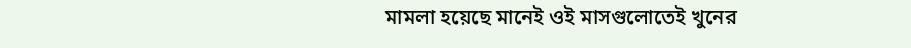মামলা হয়েছে মানেই ওই মাসগুলোতেই খুনের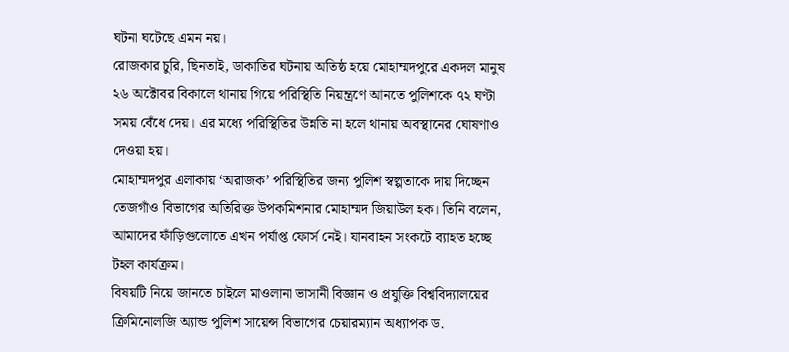ঘটনা ঘটেছে এমন নয়।
রোজকার চুরি, ছিনতাই, ডাকাতির ঘটনায় অতিষ্ঠ হয়ে মোহাম্মদপুরে একদল মানুষ ২৬ অক্টোবর বিকালে থানায় গিয়ে পরিস্থিতি নিয়ন্ত্রণে আনতে পুলিশকে ৭২ ঘণ্টা সময় বেঁধে দেয়। এর মধ্যে পরিস্থিতির উন্নতি না হলে থানায় অবস্থানের ঘোষণাও দেওয়া হয়।
মোহাম্মদপুর এলাকায় ‘অরাজক’ পরিস্থিতির জন্য পুলিশ স্বল্পতাকে দায় দিচ্ছেন তেজগাঁও বিভাগের অতিরিক্ত উপকমিশনার মোহাম্মদ জিয়াউল হক। তিনি বলেন, আমাদের ফাঁড়িগুলোতে এখন পর্যাপ্ত ফোর্স নেই। যানবাহন সংকটে ব্যাহত হচ্ছে টহল কার্যক্রম।
বিষয়টি নিয়ে জানতে চাইলে মাওলানা ভাসানী বিজ্ঞান ও প্রযুক্তি বিশ্ববিদ্যালয়ের ক্রিমিনোলজি অ্যান্ড পুলিশ সায়েন্স বিভাগের চেয়ারম্যান অধ্যাপক ড.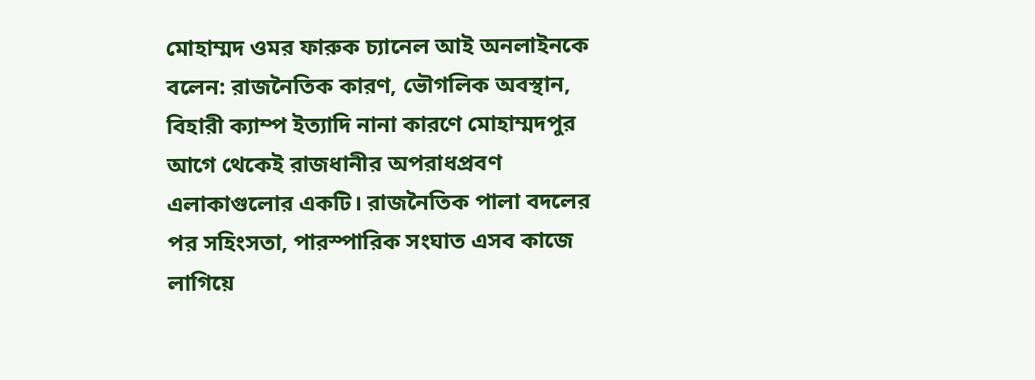মোহাম্মদ ওমর ফারুক চ্যানেল আই অনলাইনকে বলেন: রাজনৈতিক কারণ, ভৌগলিক অবস্থান, বিহারী ক্যাম্প ইত্যাদি নানা কারণে মোহাম্মদপুর আগে থেকেই রাজধানীর অপরাধপ্রবণ এলাকাগুলোর একটি। রাজনৈতিক পালা বদলের পর সহিংসতা, পারস্পারিক সংঘাত এসব কাজে লাগিয়ে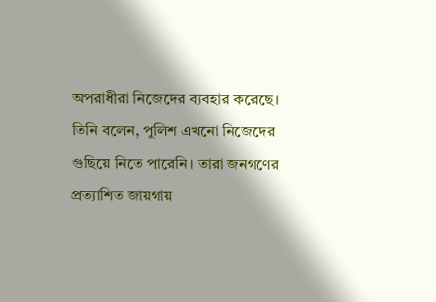অপরাধীরা নিজেদের ব্যবহার করেছে।
তিনি বলেন, পুলিশ এখনো নিজেদের গুছিয়ে নিতে পারেনি। তারা জনগণের প্রত্যাশিত জায়গায়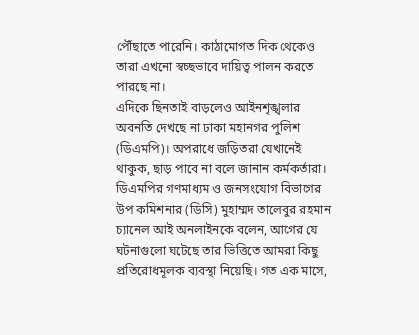পৌঁছাতে পারেনি। কাঠামোগত দিক থেকেও তারা এখনো স্বচ্ছভাবে দায়িত্ব পালন করতে পারছে না।
এদিকে ছিনতাই বাড়লেও আইনশৃঙ্খলার অবনতি দেখছে না ঢাকা মহানগর পুলিশ (ডিএমপি)। অপরাধে জড়িতরা যেখানেই থাকুক, ছাড় পাবে না বলে জানান কর্মকর্তারা।
ডিএমপির গণমাধ্যম ও জনসংযোগ বিভাগের উপ কমিশনার (ডিসি) মুহাম্মদ তালেবুর রহমান চ্যানেল আই অনলাইনকে বলেন, আগের যে ঘটনাগুলো ঘটেছে তার ভিত্তিতে আমরা কিছু প্রতিরোধমূলক ব্যবস্থা নিয়েছি। গত এক মাসে,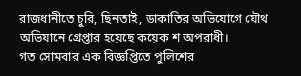রাজধানীতে চুরি, ছিনতাই, ডাকাতির অভিযোগে যৌথ অভিযানে গ্রেপ্তার হয়েছে কয়েক শ অপরাধী।
গত সোমবার এক বিজ্ঞপ্তিতে পুলিশের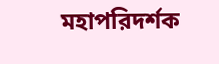মহাপরিদর্শক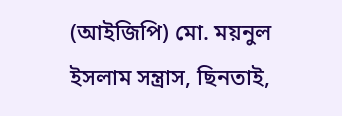(আইজিপি) মো. ময়নুল ইসলাম সন্ত্রাস, ছিনতাই,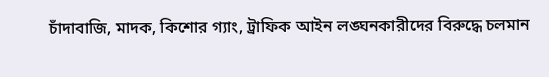চাঁদাবাজি, মাদক, কিশোর গ্যাং, ট্রাফিক আইন লঙ্ঘনকারীদের বিরুদ্ধে চলমান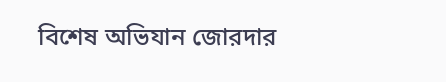বিশেষ অভিযান জোরদার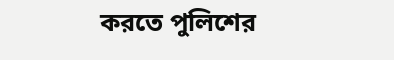করতে পুলিশের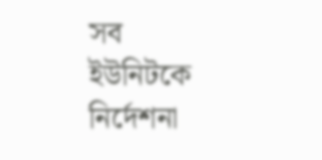সব ইউনিটকে নির্দেশনা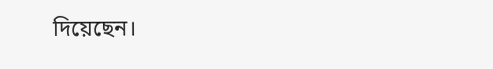দিয়েছেন।